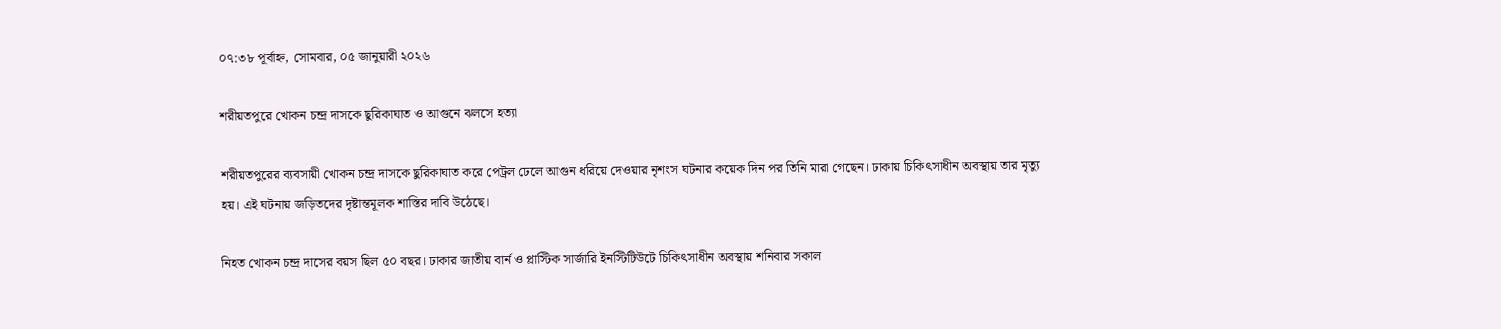০৭:৩৮ পূর্বাহ্ন, সোমবার, ০৫ জানুয়ারী ২০২৬

শরীয়তপুরে খোকন চন্দ্র দাসকে ছুরিকাঘাত ও আগুনে ঝলসে হত্যা

শরীয়তপুরের ব্যবসায়ী খোকন চন্দ্র দাসকে ছুরিকাঘাত করে পেট্রল ঢেলে আগুন ধরিয়ে দেওয়ার নৃশংস ঘটনার কয়েক দিন পর তিনি মারা গেছেন। ঢাকায় চিকিৎসাধীন অবস্থায় তার মৃত্যু হয়। এই ঘটনায় জড়িতদের দৃষ্টান্তমূলক শাস্তির দাবি উঠেছে।

নিহত খোকন চন্দ্র দাসের বয়স ছিল ৫০ বছর। ঢাকার জাতীয় বার্ন ও প্লাস্টিক সার্জারি ইনস্টিটিউটে চিকিৎসাধীন অবস্থায় শনিবার সকাল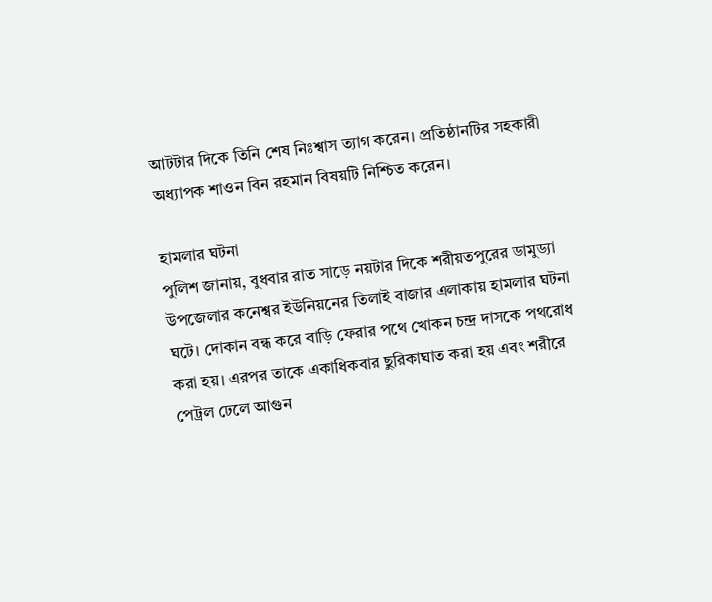আটটার দিকে তিনি শেষ নিঃশ্বাস ত্যাগ করেন। প্রতিষ্ঠানটির সহকারী অধ্যাপক শাওন বিন রহমান বিষয়টি নিশ্চিত করেন।

হামলার ঘটনা
পুলিশ জানায়, বুধবার রাত সাড়ে নয়টার দিকে শরীয়তপুরের ডামুড্যা উপজেলার কনেশ্বর ইউনিয়নের তিলাই বাজার এলাকায় হামলার ঘটনা ঘটে। দোকান বন্ধ করে বাড়ি ফেরার পথে খোকন চন্দ্র দাসকে পথরোধ করা হয়। এরপর তাকে একাধিকবার ছুরিকাঘাত করা হয় এবং শরীরে পেট্রল ঢেলে আগুন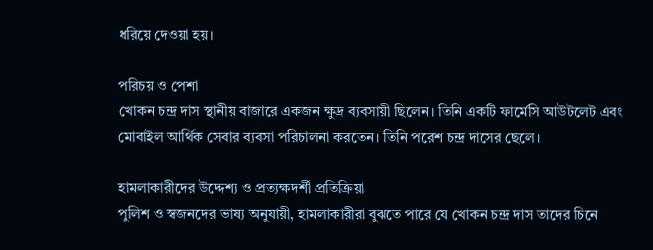ধরিয়ে দেওয়া হয়।

পরিচয় ও পেশা
খোকন চন্দ্র দাস স্থানীয় বাজারে একজন ক্ষুদ্র ব্যবসায়ী ছিলেন। তিনি একটি ফার্মেসি আউটলেট এবং মোবাইল আর্থিক সেবার ব্যবসা পরিচালনা করতেন। তিনি পরেশ চন্দ্র দাসের ছেলে।

হামলাকারীদের উদ্দেশ্য ও প্রত্যক্ষদর্শী প্রতিক্রিয়া
পুলিশ ও স্বজনদের ভাষ্য অনুযায়ী, হামলাকারীরা বুঝতে পারে যে খোকন চন্দ্র দাস তাদের চিনে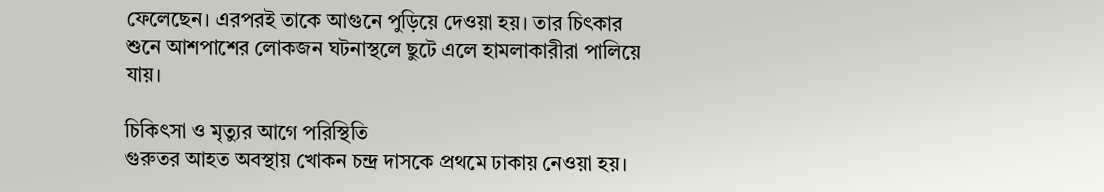ফেলেছেন। এরপরই তাকে আগুনে পুড়িয়ে দেওয়া হয়। তার চিৎকার শুনে আশপাশের লোকজন ঘটনাস্থলে ছুটে এলে হামলাকারীরা পালিয়ে যায়।

চিকিৎসা ও মৃত্যুর আগে পরিস্থিতি
গুরুতর আহত অবস্থায় খোকন চন্দ্র দাসকে প্রথমে ঢাকায় নেওয়া হয়।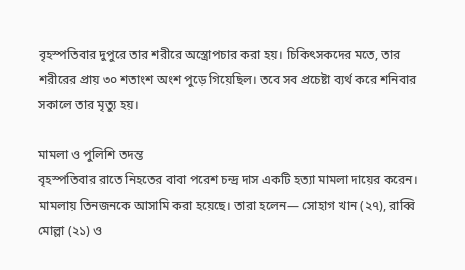বৃহস্পতিবার দুপুরে তার শরীরে অস্ত্রোপচার করা হয়। চিকিৎসকদের মতে, তার শরীরের প্রায় ৩০ শতাংশ অংশ পুড়ে গিয়েছিল। তবে সব প্রচেষ্টা ব্যর্থ করে শনিবার সকালে তার মৃত্যু হয়।

মামলা ও পুলিশি তদন্ত
বৃহস্পতিবার রাতে নিহতের বাবা পরেশ চন্দ্র দাস একটি হত্যা মামলা দায়ের করেন। মামলায় তিনজনকে আসামি করা হয়েছে। তারা হলেন— সোহাগ খান (২৭), রাব্বি মোল্লা (২১) ও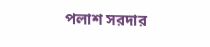পলাশ সরদার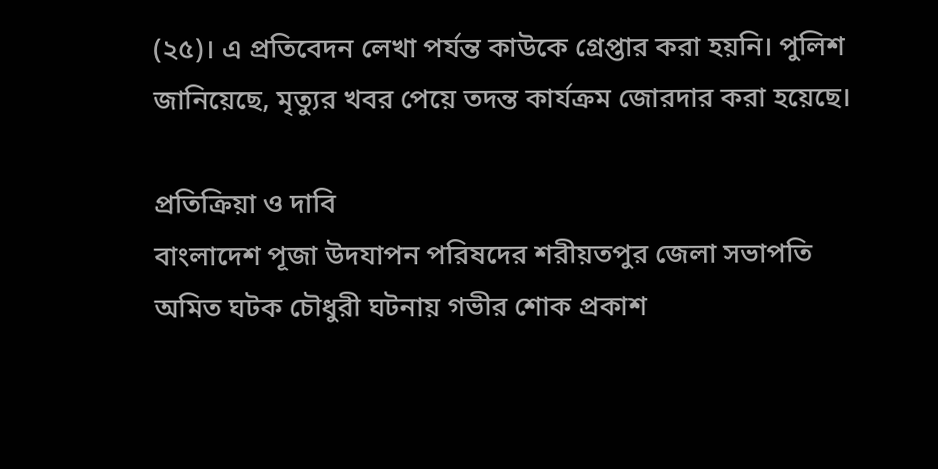(২৫)। এ প্রতিবেদন লেখা পর্যন্ত কাউকে গ্রেপ্তার করা হয়নি। পুলিশ জানিয়েছে, মৃত্যুর খবর পেয়ে তদন্ত কার্যক্রম জোরদার করা হয়েছে।

প্রতিক্রিয়া ও দাবি
বাংলাদেশ পূজা উদযাপন পরিষদের শরীয়তপুর জেলা সভাপতি অমিত ঘটক চৌধুরী ঘটনায় গভীর শোক প্রকাশ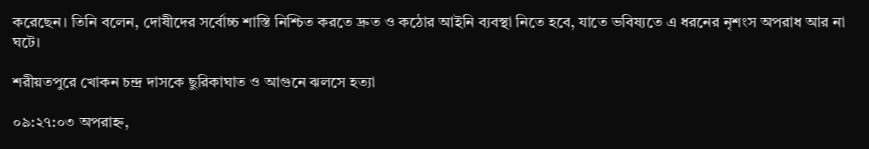করেছেন। তিনি বলেন, দোষীদের সর্বোচ্চ শাস্তি নিশ্চিত করতে দ্রুত ও কঠোর আইনি ব্যবস্থা নিতে হবে, যাতে ভবিষ্যতে এ ধরনের নৃশংস অপরাধ আর না ঘটে।

শরীয়তপুরে খোকন চন্দ্র দাসকে ছুরিকাঘাত ও আগুনে ঝলসে হত্যা

০৯:২৭:০৩ অপরাহ্ন,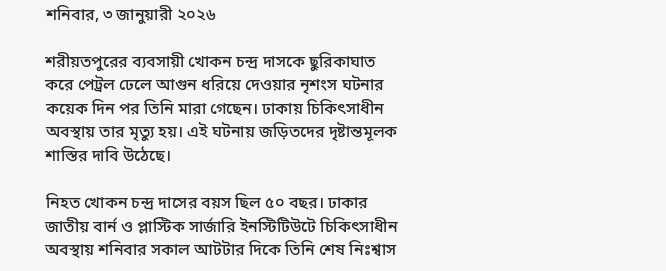শনিবার, ৩ জানুয়ারী ২০২৬

শরীয়তপুরের ব্যবসায়ী খোকন চন্দ্র দাসকে ছুরিকাঘাত করে পেট্রল ঢেলে আগুন ধরিয়ে দেওয়ার নৃশংস ঘটনার কয়েক দিন পর তিনি মারা গেছেন। ঢাকায় চিকিৎসাধীন অবস্থায় তার মৃত্যু হয়। এই ঘটনায় জড়িতদের দৃষ্টান্তমূলক শাস্তির দাবি উঠেছে।

নিহত খোকন চন্দ্র দাসের বয়স ছিল ৫০ বছর। ঢাকার জাতীয় বার্ন ও প্লাস্টিক সার্জারি ইনস্টিটিউটে চিকিৎসাধীন অবস্থায় শনিবার সকাল আটটার দিকে তিনি শেষ নিঃশ্বাস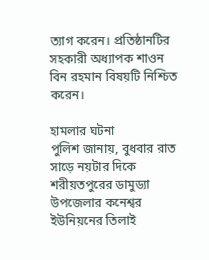ত্যাগ করেন। প্রতিষ্ঠানটির সহকারী অধ্যাপক শাওন বিন রহমান বিষয়টি নিশ্চিত করেন।

হামলার ঘটনা
পুলিশ জানায়, বুধবার রাত সাড়ে নয়টার দিকে শরীয়তপুরের ডামুড্যা উপজেলার কনেশ্বর ইউনিয়নের তিলাই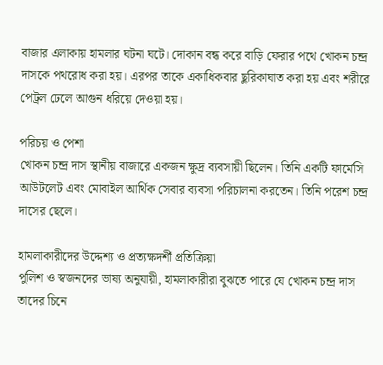বাজার এলাকায় হামলার ঘটনা ঘটে। দোকান বন্ধ করে বাড়ি ফেরার পথে খোকন চন্দ্র দাসকে পথরোধ করা হয়। এরপর তাকে একাধিকবার ছুরিকাঘাত করা হয় এবং শরীরে পেট্রল ঢেলে আগুন ধরিয়ে দেওয়া হয়।

পরিচয় ও পেশা
খোকন চন্দ্র দাস স্থানীয় বাজারে একজন ক্ষুদ্র ব্যবসায়ী ছিলেন। তিনি একটি ফার্মেসি আউটলেট এবং মোবাইল আর্থিক সেবার ব্যবসা পরিচালনা করতেন। তিনি পরেশ চন্দ্র দাসের ছেলে।

হামলাকারীদের উদ্দেশ্য ও প্রত্যক্ষদর্শী প্রতিক্রিয়া
পুলিশ ও স্বজনদের ভাষ্য অনুযায়ী, হামলাকারীরা বুঝতে পারে যে খোকন চন্দ্র দাস তাদের চিনে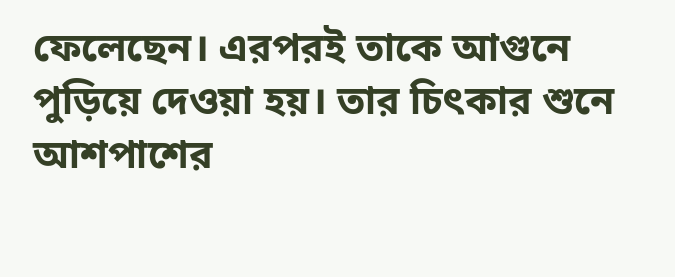ফেলেছেন। এরপরই তাকে আগুনে পুড়িয়ে দেওয়া হয়। তার চিৎকার শুনে আশপাশের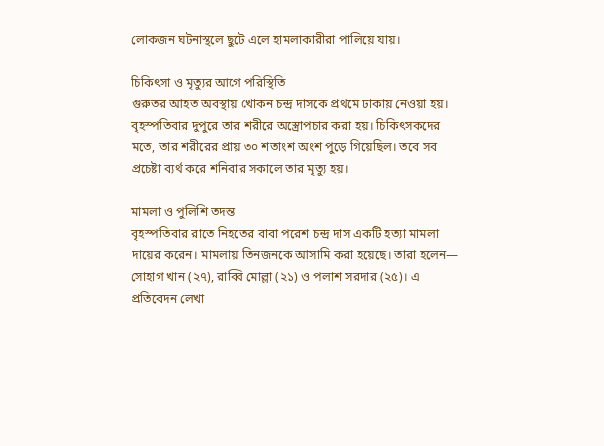লোকজন ঘটনাস্থলে ছুটে এলে হামলাকারীরা পালিয়ে যায়।

চিকিৎসা ও মৃত্যুর আগে পরিস্থিতি
গুরুতর আহত অবস্থায় খোকন চন্দ্র দাসকে প্রথমে ঢাকায় নেওয়া হয়। বৃহস্পতিবার দুপুরে তার শরীরে অস্ত্রোপচার করা হয়। চিকিৎসকদের মতে, তার শরীরের প্রায় ৩০ শতাংশ অংশ পুড়ে গিয়েছিল। তবে সব প্রচেষ্টা ব্যর্থ করে শনিবার সকালে তার মৃত্যু হয়।

মামলা ও পুলিশি তদন্ত
বৃহস্পতিবার রাতে নিহতের বাবা পরেশ চন্দ্র দাস একটি হত্যা মামলা দায়ের করেন। মামলায় তিনজনকে আসামি করা হয়েছে। তারা হলেন— সোহাগ খান (২৭), রাব্বি মোল্লা (২১) ও পলাশ সরদার (২৫)। এ প্রতিবেদন লেখা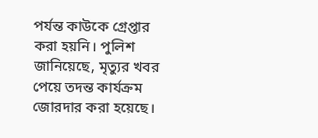পর্যন্ত কাউকে গ্রেপ্তার করা হয়নি। পুলিশ জানিয়েছে, মৃত্যুর খবর পেয়ে তদন্ত কার্যক্রম জোরদার করা হয়েছে।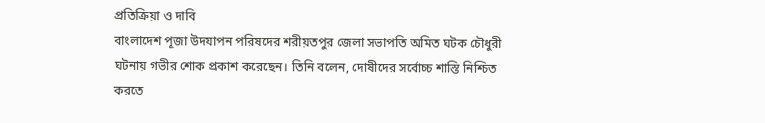প্রতিক্রিয়া ও দাবি
বাংলাদেশ পূজা উদযাপন পরিষদের শরীয়তপুর জেলা সভাপতি অমিত ঘটক চৌধুরী ঘটনায় গভীর শোক প্রকাশ করেছেন। তিনি বলেন, দোষীদের সর্বোচ্চ শাস্তি নিশ্চিত করতে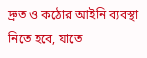দ্রুত ও কঠোর আইনি ব্যবস্থা নিতে হবে, যাতে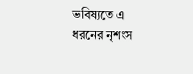ভবিষ্যতে এ ধরনের নৃশংস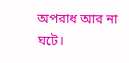অপরাধ আর না ঘটে।